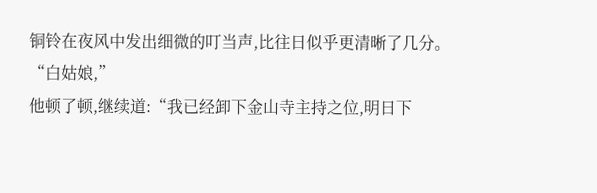铜铃在夜风中发出细微的叮当声,比往日似乎更清晰了几分。
“白姑娘,”
他顿了顿,继续道:“我已经卸下金山寺主持之位,明日下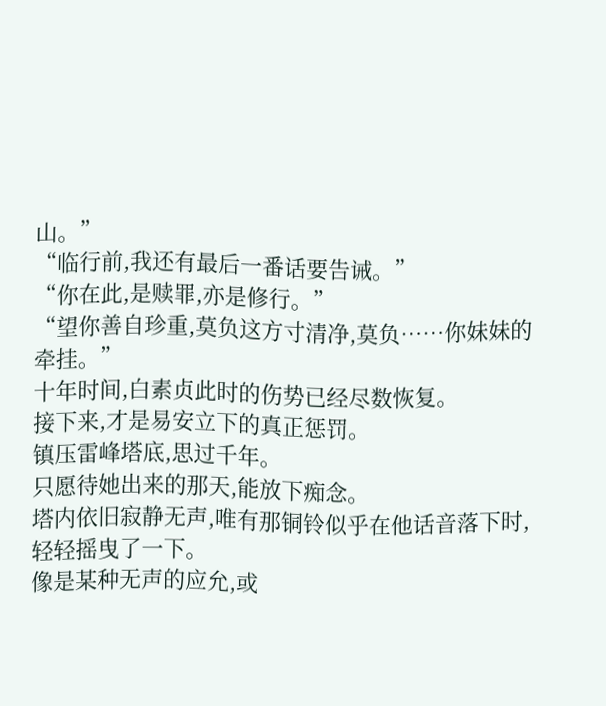山。”
“临行前,我还有最后一番话要告诫。”
“你在此,是赎罪,亦是修行。”
“望你善自珍重,莫负这方寸清净,莫负……你妹妹的牵挂。”
十年时间,白素贞此时的伤势已经尽数恢复。
接下来,才是易安立下的真正惩罚。
镇压雷峰塔底,思过千年。
只愿待她出来的那天,能放下痴念。
塔内依旧寂静无声,唯有那铜铃似乎在他话音落下时,轻轻摇曳了一下。
像是某种无声的应允,或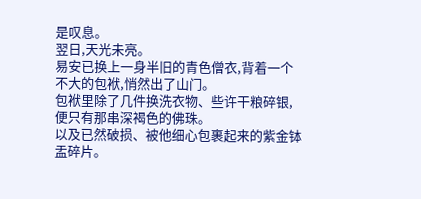是叹息。
翌日,天光未亮。
易安已换上一身半旧的青色僧衣,背着一个不大的包袱,悄然出了山门。
包袱里除了几件换洗衣物、些许干粮碎银,便只有那串深褐色的佛珠。
以及已然破损、被他细心包裹起来的紫金钵盂碎片。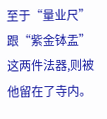至于“量业尺”跟“紫金钵盂”这两件法器,则被他留在了寺内。